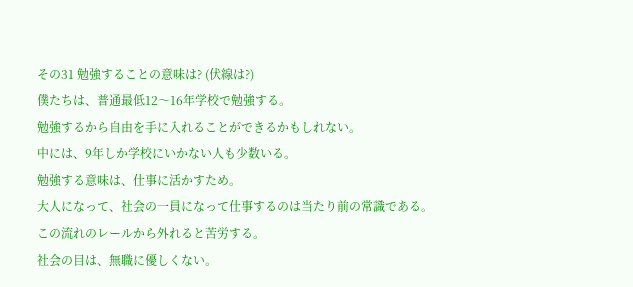その31 勉強することの意味は? (伏線は?)
僕たちは、普通最低12〜16年学校で勉強する。
勉強するから自由を手に入れることができるかもしれない。
中には、9年しか学校にいかない人も少数いる。
勉強する意味は、仕事に活かすため。
大人になって、社会の一員になって仕事するのは当たり前の常識である。
この流れのレールから外れると苦労する。
社会の目は、無職に優しくない。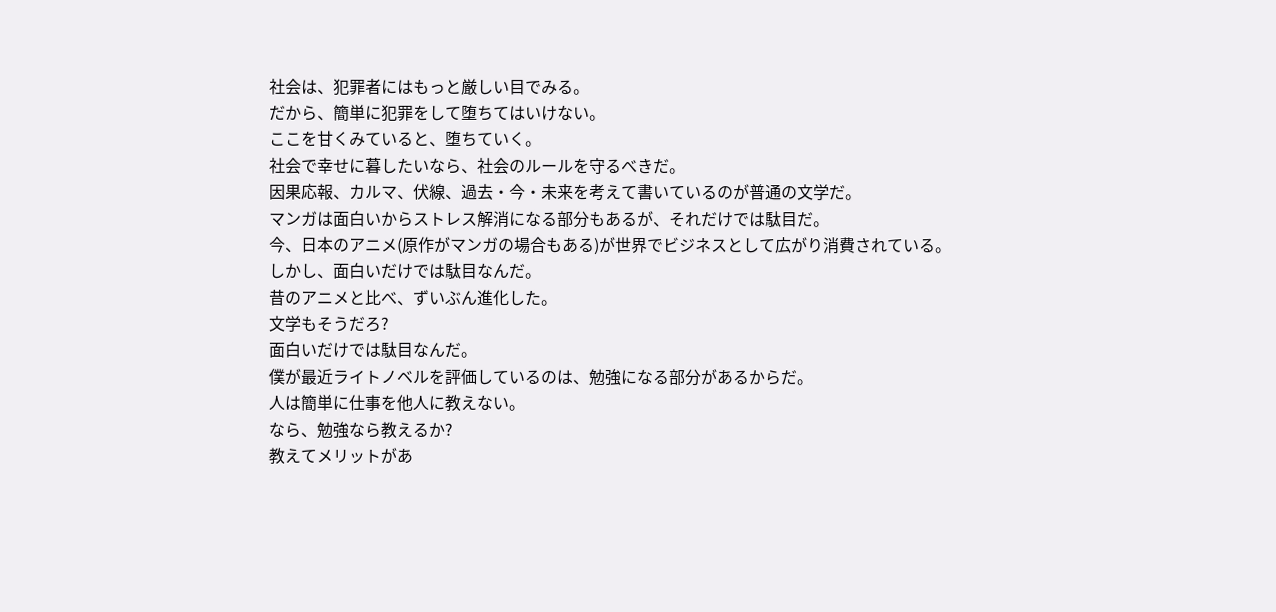社会は、犯罪者にはもっと厳しい目でみる。
だから、簡単に犯罪をして堕ちてはいけない。
ここを甘くみていると、堕ちていく。
社会で幸せに暮したいなら、社会のルールを守るべきだ。
因果応報、カルマ、伏線、過去・今・未来を考えて書いているのが普通の文学だ。
マンガは面白いからストレス解消になる部分もあるが、それだけでは駄目だ。
今、日本のアニメ(原作がマンガの場合もある)が世界でビジネスとして広がり消費されている。
しかし、面白いだけでは駄目なんだ。
昔のアニメと比べ、ずいぶん進化した。
文学もそうだろ?
面白いだけでは駄目なんだ。
僕が最近ライトノベルを評価しているのは、勉強になる部分があるからだ。
人は簡単に仕事を他人に教えない。
なら、勉強なら教えるか?
教えてメリットがあ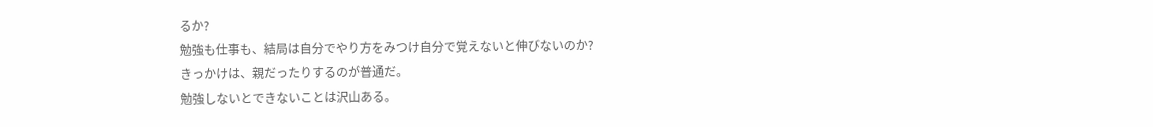るか?
勉強も仕事も、結局は自分でやり方をみつけ自分で覚えないと伸びないのか?
きっかけは、親だったりするのが普通だ。
勉強しないとできないことは沢山ある。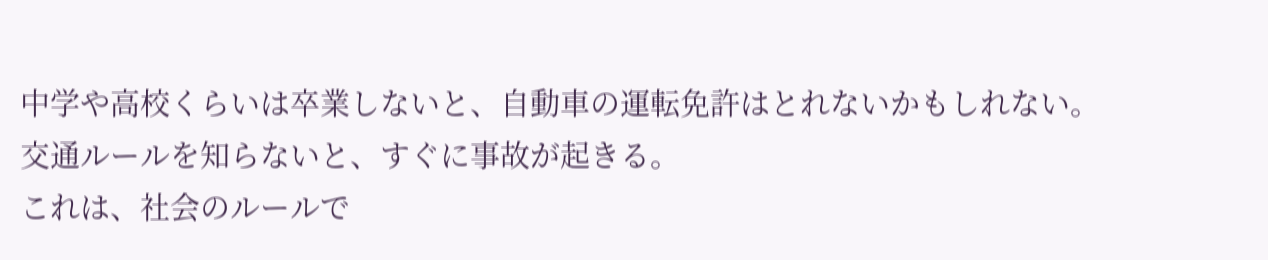中学や高校くらいは卒業しないと、自動車の運転免許はとれないかもしれない。
交通ルールを知らないと、すぐに事故が起きる。
これは、社会のルールで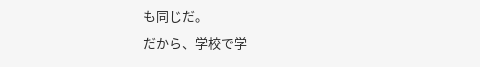も同じだ。
だから、学校で学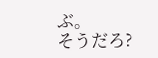ぶ。
そうだろ?